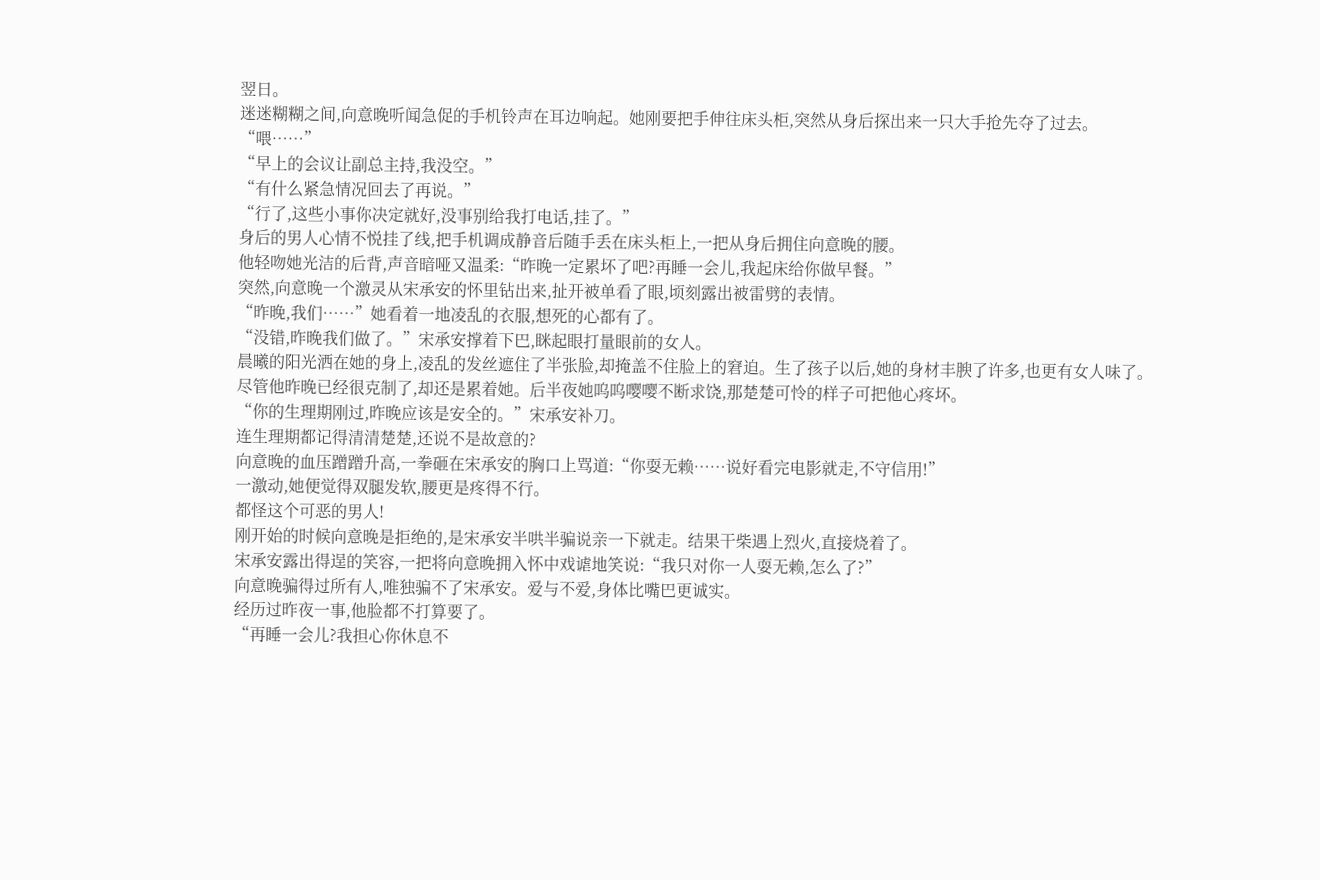翌日。
迷迷糊糊之间,向意晚听闻急促的手机铃声在耳边响起。她刚要把手伸往床头柜,突然从身后探出来一只大手抢先夺了过去。
“喂……”
“早上的会议让副总主持,我没空。”
“有什么紧急情况回去了再说。”
“行了,这些小事你决定就好,没事别给我打电话,挂了。”
身后的男人心情不悦挂了线,把手机调成静音后随手丢在床头柜上,一把从身后拥住向意晚的腰。
他轻吻她光洁的后背,声音暗哑又温柔:“昨晚一定累坏了吧?再睡一会儿,我起床给你做早餐。”
突然,向意晚一个激灵从宋承安的怀里钻出来,扯开被单看了眼,顷刻露出被雷劈的表情。
“昨晚,我们……”她看着一地凌乱的衣服,想死的心都有了。
“没错,昨晚我们做了。”宋承安撑着下巴,眯起眼打量眼前的女人。
晨曦的阳光洒在她的身上,凌乱的发丝遮住了半张脸,却掩盖不住脸上的窘迫。生了孩子以后,她的身材丰腴了许多,也更有女人味了。
尽管他昨晚已经很克制了,却还是累着她。后半夜她呜呜嘤嘤不断求饶,那楚楚可怜的样子可把他心疼坏。
“你的生理期刚过,昨晚应该是安全的。”宋承安补刀。
连生理期都记得清清楚楚,还说不是故意的?
向意晚的血压蹭蹭升高,一拳砸在宋承安的胸口上骂道:“你耍无赖……说好看完电影就走,不守信用!”
一激动,她便觉得双腿发软,腰更是疼得不行。
都怪这个可恶的男人!
刚开始的时候向意晚是拒绝的,是宋承安半哄半骗说亲一下就走。结果干柴遇上烈火,直接烧着了。
宋承安露出得逞的笑容,一把将向意晚拥入怀中戏谑地笑说:“我只对你一人耍无赖,怎么了?”
向意晚骗得过所有人,唯独骗不了宋承安。爱与不爱,身体比嘴巴更诚实。
经历过昨夜一事,他脸都不打算要了。
“再睡一会儿?我担心你休息不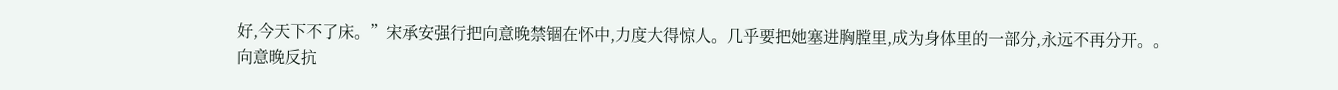好,今天下不了床。”宋承安强行把向意晚禁锢在怀中,力度大得惊人。几乎要把她塞进胸膛里,成为身体里的一部分,永远不再分开。。
向意晚反抗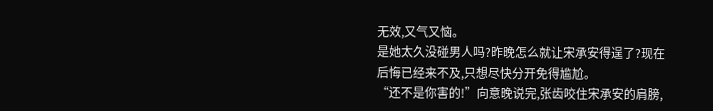无效,又气又恼。
是她太久没碰男人吗?昨晚怎么就让宋承安得逞了?现在后悔已经来不及,只想尽快分开免得尴尬。
“还不是你害的!”向意晚说完,张齿咬住宋承安的肩膀,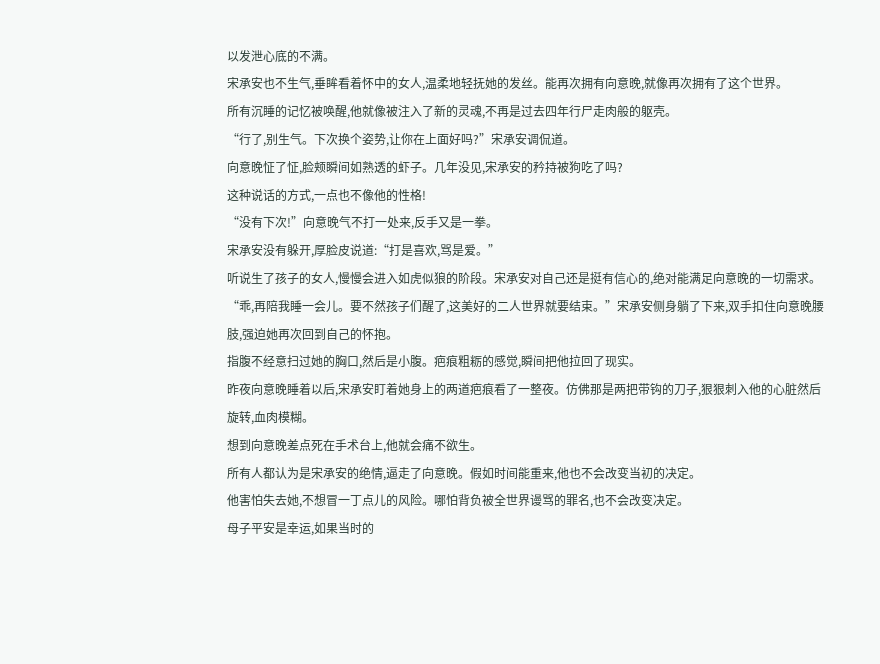以发泄心底的不满。
宋承安也不生气,垂眸看着怀中的女人,温柔地轻抚她的发丝。能再次拥有向意晚,就像再次拥有了这个世界。
所有沉睡的记忆被唤醒,他就像被注入了新的灵魂,不再是过去四年行尸走肉般的躯壳。
“行了,别生气。下次换个姿势,让你在上面好吗?”宋承安调侃道。
向意晚怔了怔,脸颊瞬间如熟透的虾子。几年没见,宋承安的矜持被狗吃了吗?
这种说话的方式,一点也不像他的性格!
“没有下次!”向意晚气不打一处来,反手又是一拳。
宋承安没有躲开,厚脸皮说道:“打是喜欢,骂是爱。”
听说生了孩子的女人,慢慢会进入如虎似狼的阶段。宋承安对自己还是挺有信心的,绝对能满足向意晚的一切需求。
“乖,再陪我睡一会儿。要不然孩子们醒了,这美好的二人世界就要结束。”宋承安侧身躺了下来,双手扣住向意晚腰肢,强迫她再次回到自己的怀抱。
指腹不经意扫过她的胸口,然后是小腹。疤痕粗粝的感觉,瞬间把他拉回了现实。
昨夜向意晚睡着以后,宋承安盯着她身上的两道疤痕看了一整夜。仿佛那是两把带钩的刀子,狠狠刺入他的心脏然后旋转,血肉模糊。
想到向意晚差点死在手术台上,他就会痛不欲生。
所有人都认为是宋承安的绝情,逼走了向意晚。假如时间能重来,他也不会改变当初的决定。
他害怕失去她,不想冒一丁点儿的风险。哪怕背负被全世界谩骂的罪名,也不会改变决定。
母子平安是幸运,如果当时的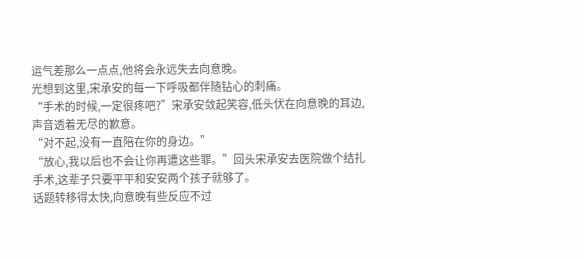运气差那么一点点,他将会永远失去向意晚。
光想到这里,宋承安的每一下呼吸都伴随钻心的刺痛。
“手术的时候,一定很疼吧?”宋承安敛起笑容,低头伏在向意晚的耳边,声音透着无尽的歉意。
“对不起,没有一直陪在你的身边。”
“放心,我以后也不会让你再遭这些罪。”回头宋承安去医院做个结扎手术,这辈子只要平平和安安两个孩子就够了。
话题转移得太快,向意晚有些反应不过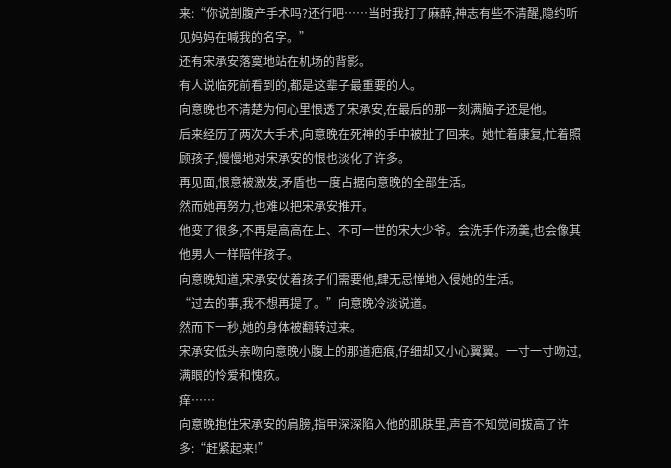来:“你说剖腹产手术吗?还行吧……当时我打了麻醉,神志有些不清醒,隐约听见妈妈在喊我的名字。”
还有宋承安落寞地站在机场的背影。
有人说临死前看到的,都是这辈子最重要的人。
向意晚也不清楚为何心里恨透了宋承安,在最后的那一刻满脑子还是他。
后来经历了两次大手术,向意晚在死神的手中被扯了回来。她忙着康复,忙着照顾孩子,慢慢地对宋承安的恨也淡化了许多。
再见面,恨意被激发,矛盾也一度占据向意晚的全部生活。
然而她再努力,也难以把宋承安推开。
他变了很多,不再是高高在上、不可一世的宋大少爷。会洗手作汤羹,也会像其他男人一样陪伴孩子。
向意晚知道,宋承安仗着孩子们需要他,肆无忌惮地入侵她的生活。
“过去的事,我不想再提了。”向意晚冷淡说道。
然而下一秒,她的身体被翻转过来。
宋承安低头亲吻向意晚小腹上的那道疤痕,仔细却又小心翼翼。一寸一寸吻过,满眼的怜爱和愧疚。
痒……
向意晚抱住宋承安的肩膀,指甲深深陷入他的肌肤里,声音不知觉间拔高了许多:“赶紧起来!”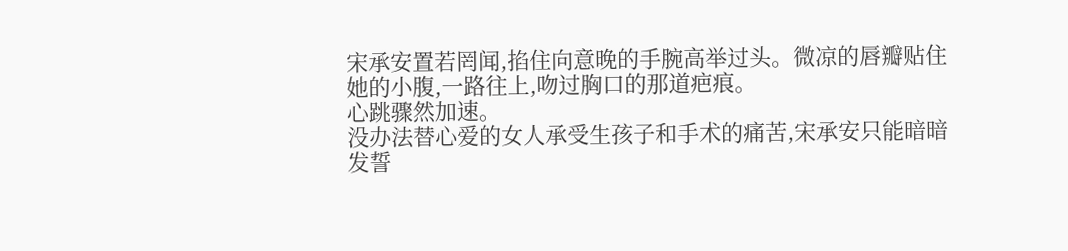宋承安置若罔闻,掐住向意晚的手腕高举过头。微凉的唇瓣贴住她的小腹,一路往上,吻过胸口的那道疤痕。
心跳骤然加速。
没办法替心爱的女人承受生孩子和手术的痛苦,宋承安只能暗暗发誓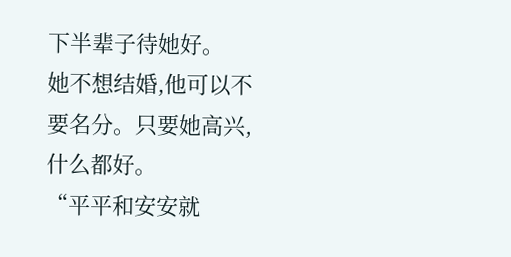下半辈子待她好。
她不想结婚,他可以不要名分。只要她高兴,什么都好。
“平平和安安就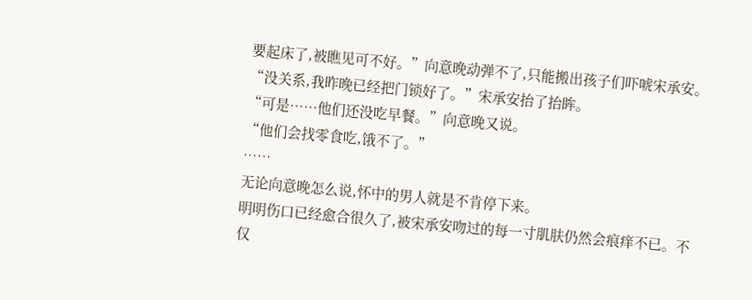要起床了,被瞧见可不好。”向意晚动弹不了,只能搬出孩子们吓唬宋承安。
“没关系,我昨晚已经把门锁好了。”宋承安抬了抬眸。
“可是……他们还没吃早餐。”向意晚又说。
“他们会找零食吃,饿不了。”
……
无论向意晚怎么说,怀中的男人就是不肯停下来。
明明伤口已经愈合很久了,被宋承安吻过的每一寸肌肤仍然会痕痒不已。不仅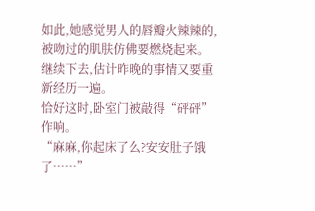如此,她感觉男人的唇瓣火辣辣的,被吻过的肌肤仿佛要燃烧起来。
继续下去,估计昨晚的事情又要重新经历一遍。
恰好这时,卧室门被敲得“砰砰”作响。
“麻麻,你起床了么?安安肚子饿了……”